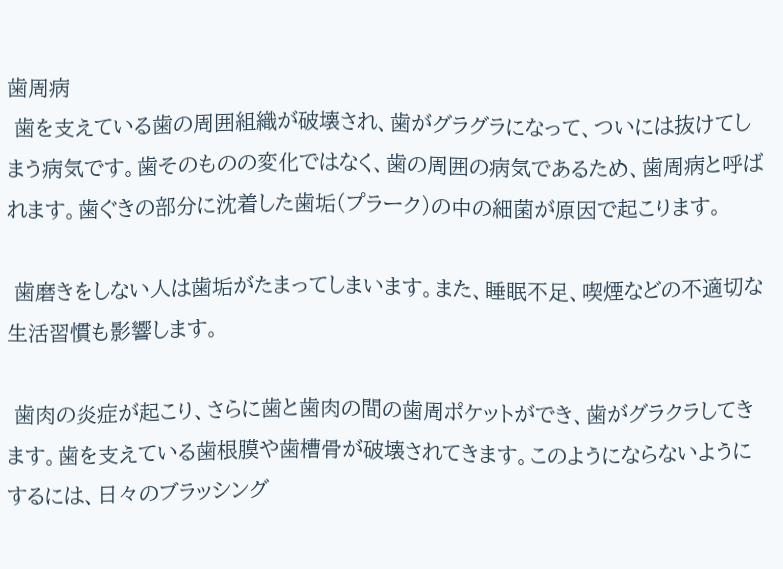歯周病
 歯を支えている歯の周囲組織が破壊され、歯がグラグラになって、ついには抜けてしまう病気です。歯そのものの変化ではなく、歯の周囲の病気であるため、歯周病と呼ばれます。歯ぐきの部分に沈着した歯垢(プラーク)の中の細菌が原因で起こります。

 歯磨きをしない人は歯垢がたまってしまいます。また、睡眠不足、喫煙などの不適切な生活習慣も影響します。

 歯肉の炎症が起こり、さらに歯と歯肉の間の歯周ポケットができ、歯がグラクラしてきます。歯を支えている歯根膜や歯槽骨が破壊されてきます。このようにならないようにするには、日々のブラッシング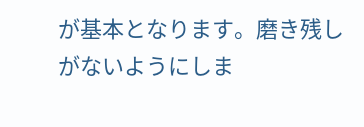が基本となります。磨き残しがないようにしま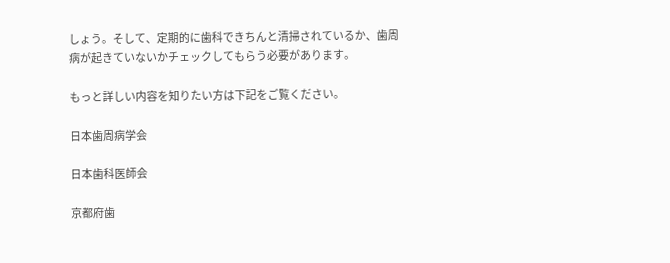しょう。そして、定期的に歯科できちんと清掃されているか、歯周病が起きていないかチェックしてもらう必要があります。

もっと詳しい内容を知りたい方は下記をご覧ください。

日本歯周病学会

日本歯科医師会

京都府歯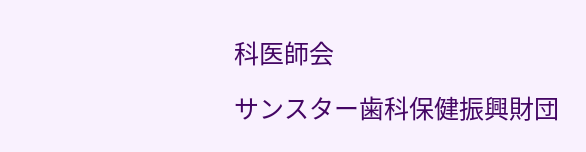科医師会

サンスター歯科保健振興財団